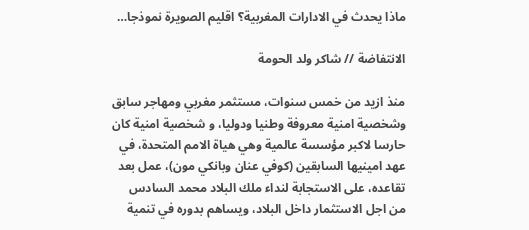ماذا يحدث في الادارات المغربية؟ اقليم الصويرة نموذجا…

الانتفاضة // شاكر ولد الحومة

منذ ازيد من خمس سنوات، مستثمر مغربي ومهاجر سابق وشخصية امنية معروفة وطنيا ودوليا، و شخصية امنية كان حارسا لاكبر مؤسسة عالمية وهي هياة الامم المتحدة، في عهد امينيها السابقين (كوفي عنان وبانكي مون)، عمل بعد تقاعده، على الاستجابة لنداء ملك البلاد محمد السادس من اجل الاستثمار داخل البلاد، ويساهم بدوره في تنمية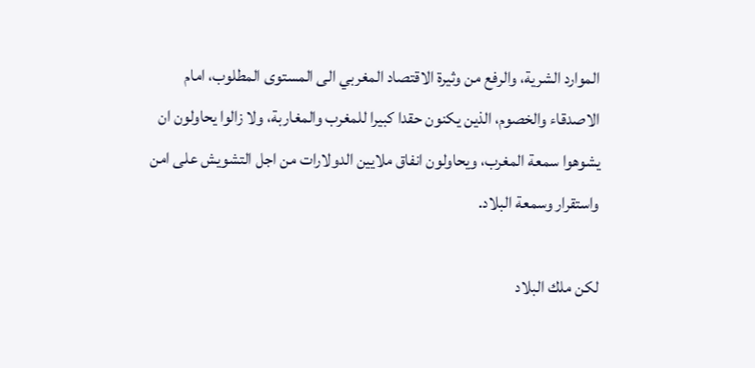الموارد الشرية، والرفع من وثيرة الاقتصاد المغربي الى المستوى المطلوب، امام الاصدقاء والخصوم، الذين يكنون حقدا كبيرا للمغرب والمغاربة، ولا زالوا يحاولون ان يشوهوا سمعة المغرب، ويحاولون انفاق ملايين الدولارات من اجل التشويش على امن واستقرار وسمعة البلاد.

لكن ملك البلاد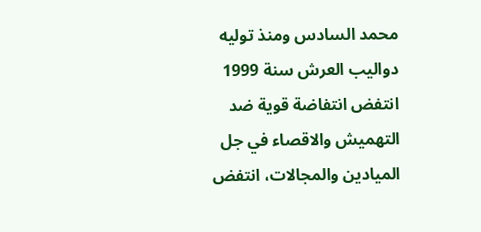محمد السادس ومنذ توليه دواليب العرش سنة 1999 انتفض انتفاضة قوية ضد التهميش والاقصاء في جل الميادين والمجالات، انتفض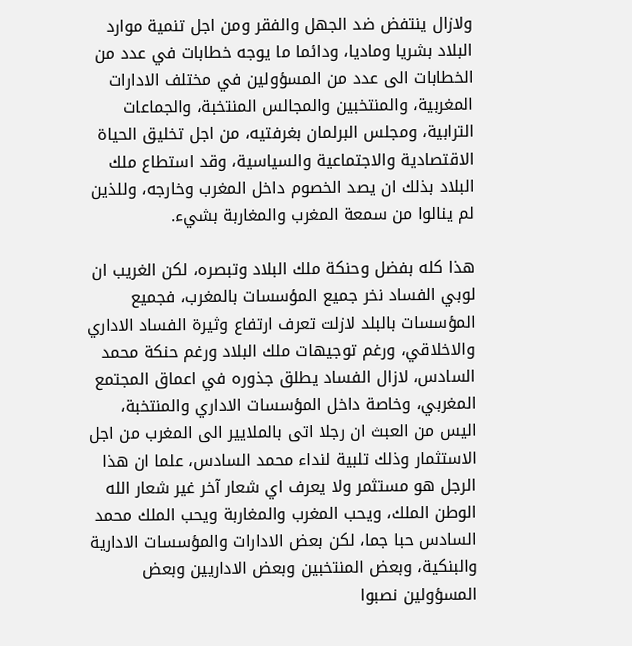ولازال ينتفض ضد الجهل والفقر ومن اجل تنمية موارد البلاد بشريا وماديا، ودائما ما يوجه خطابات في عدد من الخطابات الى عدد من المسؤولين في مختلف الادارات المغربية، والمنتخبين والمجالس المنتخبة، والجماعات الترابية، ومجلس البرلمان بغرفتيه، من اجل تخليق الحياة الاقتصادية والاجتماعية والسياسية، وقد استطاع ملك البلاد بذلك ان يصد الخصوم داخل المغرب وخارجه، وللذين لم ينالوا من سمعة المغرب والمغاربة بشيء.

هذا كله بفضل وحنكة ملك البلاد وتبصره، لكن الغريب ان لوبي الفساد نخر جميع المؤسسات بالمغرب، فجميع المؤسسات بالبلد لازلت تعرف ارتفاع وثيرة الفساد الاداري والاخلاقي، ورغم توجيهات ملك البلاد ورغم حنكة محمد السادس، لازال الفساد يطلق جذوره في اعماق المجتمع المغربي، وخاصة داخل المؤسسات الاداري والمنتخبة، اليس من العبث ان رجلا اتى بالملايير الى المغرب من اجل الاستثمار وذلك تلبية لنداء محمد السادس، علما ان هذا الرجل هو مستثمر ولا يعرف اي شعار آخر غير شعار الله الوطن الملك، ويحب المغرب والمغاربة ويحب الملك محمد السادس حبا جما، لكن بعض الادارات والمؤسسات الادارية والبنكية، وبعض المنتخبين وبعض الاداريين وبعض المسؤولين نصبوا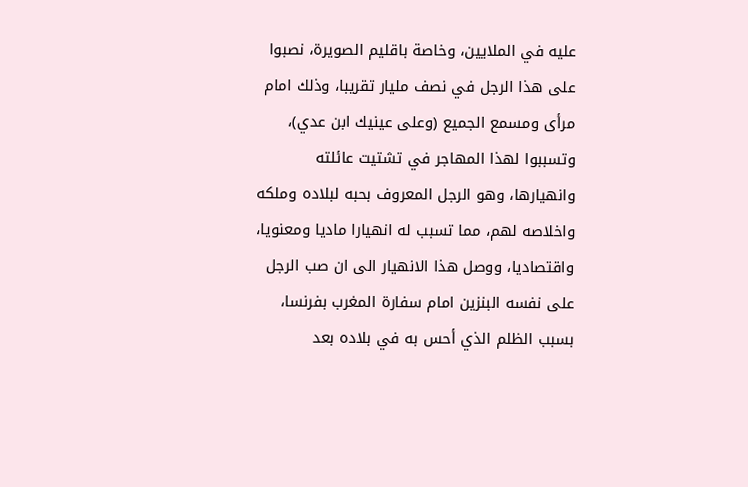عليه في الملايين، وخاصة باقليم الصويرة، نصبوا على هذا الرجل في نصف مليار تقريبا، وذلك امام مرأى ومسمع الجميع (وعلى عينيك ابن عدي)، وتسببوا لهذا المهاجر في تشتيت عائلته وانهيارها، وهو الرجل المعروف بحبه لبلاده وملكه واخلاصه لهم، مما تسبب له انهيارا ماديا ومعنويا، واقتصاديا، ووصل هذا الانهيار الى ان صب الرجل على نفسه البنزين امام سفارة المغرب بفرنسا، بسبب الظلم الذي أحس به في بلاده بعد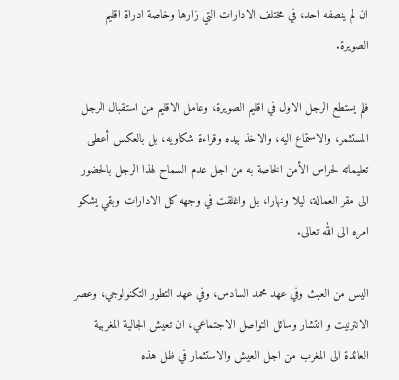ان لم ينصفه احد، في مختلف الادارات التي زارها وخاصة ادراة اقليم الصويرة.

فلم يستطع الرجل الاول في اقليم الصويرة، وعامل الاقليم من استقبال الرجل المستثمر، والاستماع اليه، والاخذ بيده وقراءة شكاويه، بل بالعكس أعطى تعليماته لحراس الأمن الخاصة به من اجل عدم السماح لهذا الرجل بالحضور الى مقر العمالة، ليلا ونهارا، بل واغلقت في وجهه كل الادارات وبقي يشكو امره الى الله تعالى.

اليس من العبث وفي عهد محمد السادس، وفي عهد التطور التكنولوجي، وعصر الانترنيت و انتشار وسائل التواصل الاجتماعي، ان تعيش الجالية المغربية العائدة الى المغرب من اجل العيش والاستثمار في ظل هذه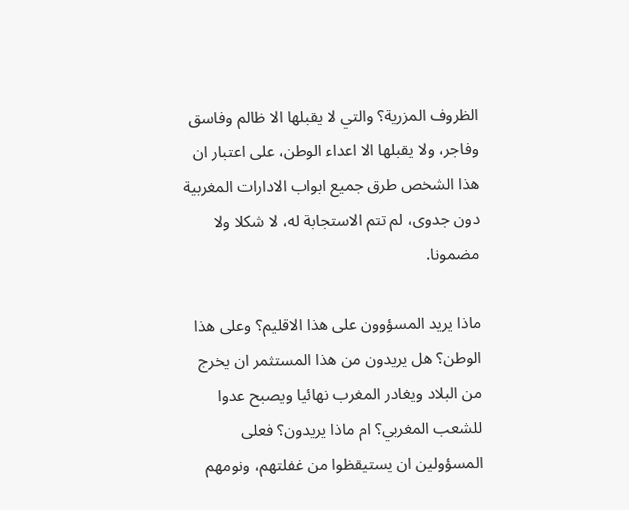الظروف المزرية؟ والتي لا يقبلها الا ظالم وفاسق وفاجر، ولا يقبلها الا اعداء الوطن، على اعتبار ان هذا الشخص طرق جميع ابواب الادارات المغربية دون جدوى، لم تتم الاستجابة له، لا شكلا ولا مضمونا.

ماذا يريد المسؤوون على هذا الاقليم؟ وعلى هذا الوطن؟ هل يريدون من هذا المستثمر ان يخرج من البلاد ويغادر المغرب نهائيا ويصبح عدوا للشعب المغربي؟ ام ماذا يريدون؟ فعلى المسؤولين ان يستيقظوا من غفلتهم، ونومهم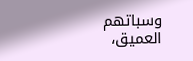وسباتهم العميق،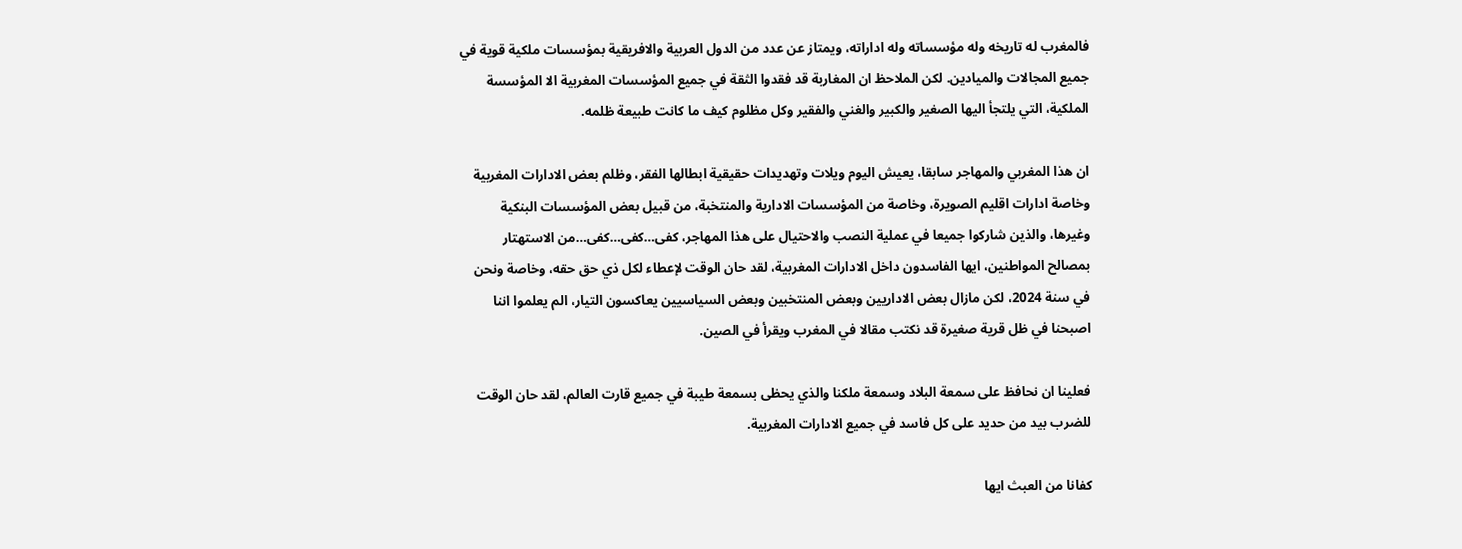فالمغرب له تاريخه وله مؤسساته وله اداراته، ويمتاز عن عدد من الدول العربية والافريقية بمؤسسات ملكية قوية في جميع المجالات والميادين. لكن الملاحظ ان المغاربة قد فقدوا الثقة في جميع المؤسسات المغربية الا المؤسسة الملكية، التي يلتجأ اليها الصغير والكبير والغني والفقير وكل مظلوم كيف ما كانت طبيعة ظلمه.

ان هذا المغربي والمهاجر سابقا، يعيش اليوم ويلات وتهديدات حقيقية ابطالها الفقر، وظلم بعض الادارات المغربية وخاصة ادارات اقليم الصويرة، وخاصة من المؤسسات الادارية والمنتخبة، من قبيل بعض المؤسسات البنكية وغيرها، والذين شاركوا جميعا في عملية النصب والاحتيال على هذا المهاجر، كفى…كفى…كفى…من الاستهتار بمصالح المواطنين، ايها الفاسدون داخل الادارات المغربية، لقد حان الوقت لإعطاء لكل ذي حق حقه، وخاصة ونحن في سنة 2024، لكن مازال بعض الاداريين وبعض المنتخبين وبعض السياسيين يعاكسون التيار، الم يعلموا اننا اصبحنا في ظل قرية صغيرة قد نكتب مقالا في المغرب ويقرأ في الصين.

فعلينا ان نحافظ على سمعة البلاد وسمعة ملكنا والذي يحظى بسمعة طيبة في جميع قارت العالم، لقد حان الوقت للضرب بيد من حديد على كل فاسد في جميع الادارات المغربية.

كفانا من العبث ايها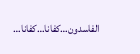الفاسدون…كفانا…كفانا…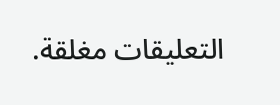التعليقات مغلقة.